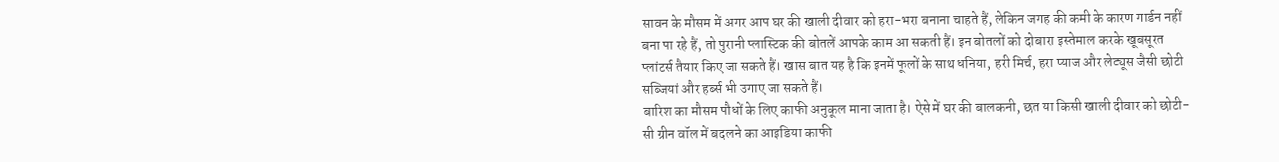सावन के मौसम में अगर आप घर की खाली दीवार को हरा-भरा बनाना चाहते हैं, लेकिन जगह की कमी के कारण गार्डन नहीं बना पा रहे हैं, तो पुरानी प्लास्टिक की बोतलें आपके काम आ सकती हैं। इन बोतलों को दोबारा इस्तेमाल करके खूबसूरत प्लांटर्स तैयार किए जा सकते हैं। खास बात यह है कि इनमें फूलों के साथ धनिया, हरी मिर्च, हरा प्याज और लेट्यूस जैसी छोटी सब्जियां और हर्ब्स भी उगाए जा सकते हैं।
बारिश का मौसम पौधों के लिए काफी अनुकूल माना जाता है। ऐसे में घर की बालकनी, छत या किसी खाली दीवार को छोटी-सी ग्रीन वॉल में बदलने का आइडिया काफी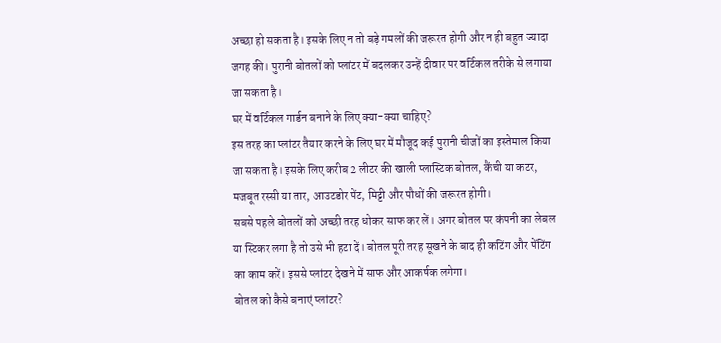अच्छा हो सकता है। इसके लिए न तो बड़े गमलों की जरूरत होगी और न ही बहुत ज्यादा जगह की। पुरानी बोतलों को प्लांटर में बदलकर उन्हें दीवार पर वर्टिकल तरीके से लगाया जा सकता है।
घर में वर्टिकल गार्डन बनाने के लिए क्या-क्या चाहिए?
इस तरह का प्लांटर तैयार करने के लिए घर में मौजूद कई पुरानी चीजों का इस्तेमाल किया जा सकता है। इसके लिए करीब 2 लीटर की खाली प्लास्टिक बोतल, कैंची या कटर, मजबूत रस्सी या तार, आउटडोर पेंट, मिट्टी और पौधों की जरूरत होगी।
सबसे पहले बोतलों को अच्छी तरह धोकर साफ कर लें। अगर बोतल पर कंपनी का लेबल या स्टिकर लगा है तो उसे भी हटा दें। बोतल पूरी तरह सूखने के बाद ही कटिंग और पेंटिंग का काम करें। इससे प्लांटर देखने में साफ और आकर्षक लगेगा।
बोतल को कैसे बनाएं प्लांटर?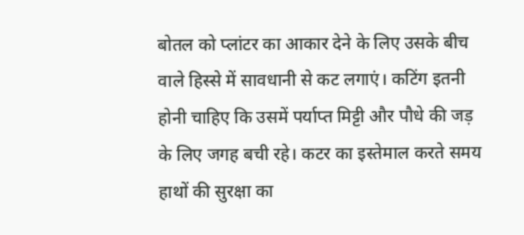बोतल को प्लांटर का आकार देने के लिए उसके बीच वाले हिस्से में सावधानी से कट लगाएं। कटिंग इतनी होनी चाहिए कि उसमें पर्याप्त मिट्टी और पौधे की जड़ के लिए जगह बची रहे। कटर का इस्तेमाल करते समय हाथों की सुरक्षा का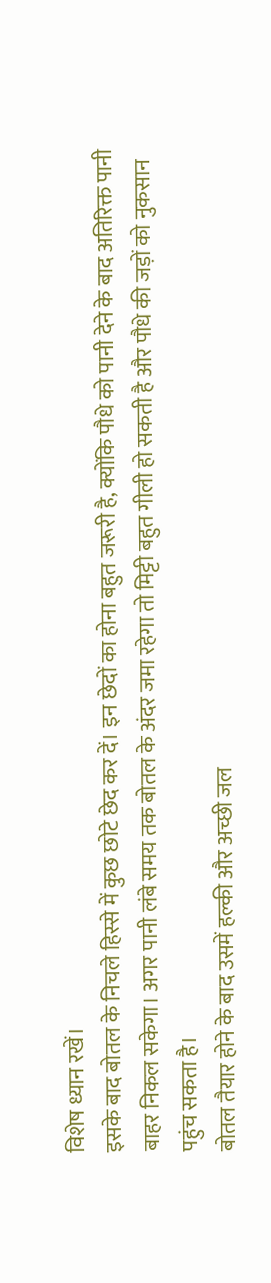विशेष ध्यान रखें।
इसके बाद बोतल के निचले हिस्से में कुछ छोटे छेद कर दें। इन छेदों का होना बहुत जरूरी है, क्योंकि पौधे को पानी देने के बाद अतिरिक्त पानी बाहर निकल सकेगा। अगर पानी लंबे समय तक बोतल के अंदर जमा रहेगा तो मिट्टी बहुत गीली हो सकती है और पौधे की जड़ों को नुकसान पहुंच सकता है।
बोतल तैयार होने के बाद उसमें हल्की और अच्छी जल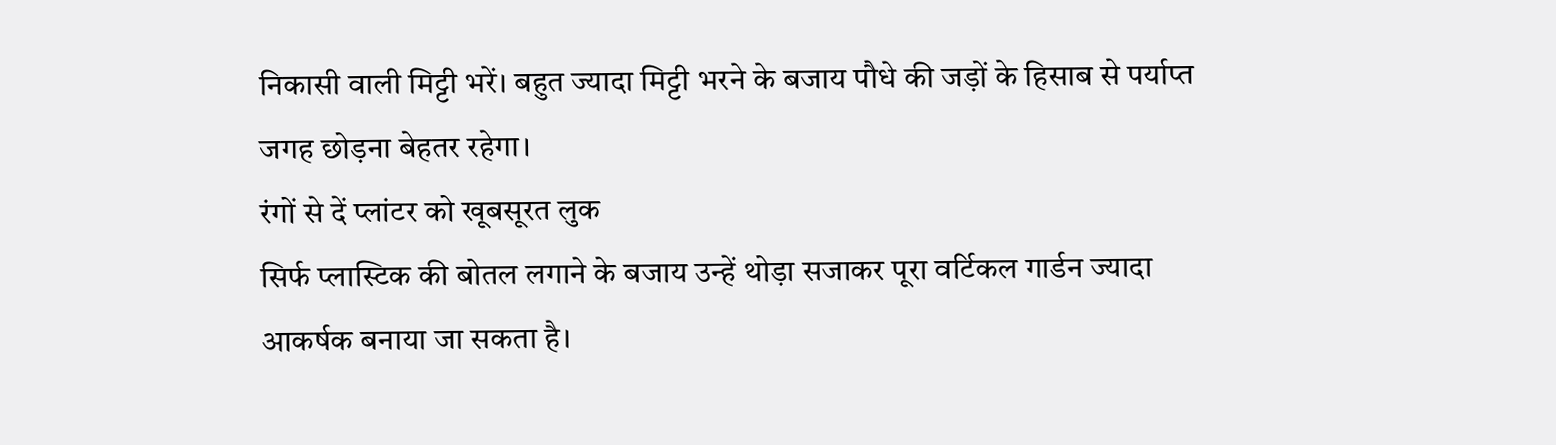निकासी वाली मिट्टी भरें। बहुत ज्यादा मिट्टी भरने के बजाय पौधे की जड़ों के हिसाब से पर्याप्त जगह छोड़ना बेहतर रहेगा।
रंगों से दें प्लांटर को खूबसूरत लुक
सिर्फ प्लास्टिक की बोतल लगाने के बजाय उन्हें थोड़ा सजाकर पूरा वर्टिकल गार्डन ज्यादा आकर्षक बनाया जा सकता है।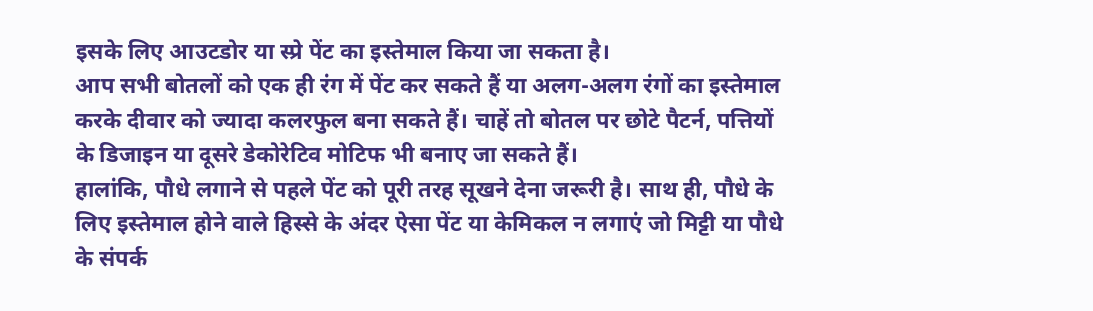इसके लिए आउटडोर या स्प्रे पेंट का इस्तेमाल किया जा सकता है।
आप सभी बोतलों को एक ही रंग में पेंट कर सकते हैं या अलग-अलग रंगों का इस्तेमाल करके दीवार को ज्यादा कलरफुल बना सकते हैं। चाहें तो बोतल पर छोटे पैटर्न, पत्तियों के डिजाइन या दूसरे डेकोरेटिव मोटिफ भी बनाए जा सकते हैं।
हालांकि, पौधे लगाने से पहले पेंट को पूरी तरह सूखने देना जरूरी है। साथ ही, पौधे के लिए इस्तेमाल होने वाले हिस्से के अंदर ऐसा पेंट या केमिकल न लगाएं जो मिट्टी या पौधे के संपर्क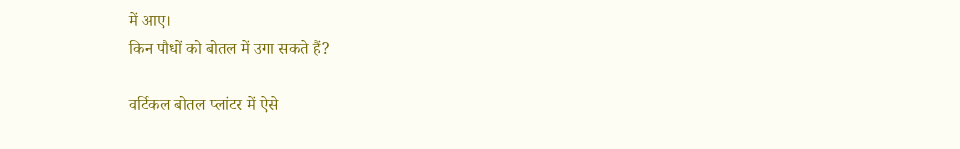में आए।
किन पौधों को बोतल में उगा सकते हैं?

वर्टिकल बोतल प्लांटर में ऐसे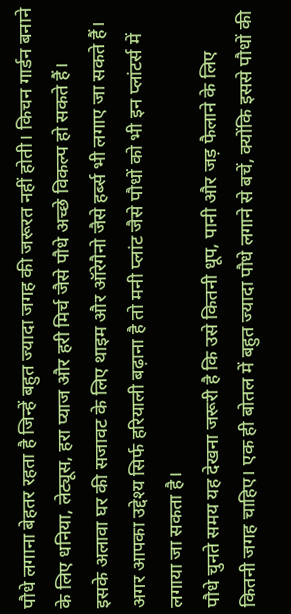पौधे लगाना बेहतर रहता है जिन्हें बहुत ज्यादा जगह की जरूरत नहीं होती। किचन गार्डन बनाने के लिए धनिया, लेट्यूस, हरा प्याज और हरी मिर्च जैसे पौधे अच्छे विकल्प हो सकते हैं।
इसके अलावा घर की सजावट के लिए थाइम और ऑरेगैनो जैसे हर्ब्स भी लगाए जा सकते हैं। अगर आपका उद्देश्य सिर्फ हरियाली बढ़ाना है तो मनी प्लांट जैसे पौधों को भी इन प्लांटर्स में लगाया जा सकता है।
पौधे चुनते समय यह देखना जरूरी है कि उसे कितनी धूप, पानी और जड़ फैलाने के लिए कितनी जगह चाहिए। एक ही बोतल में बहुत ज्यादा पौधे लगाने से बचें, क्योंकि इससे पौधों की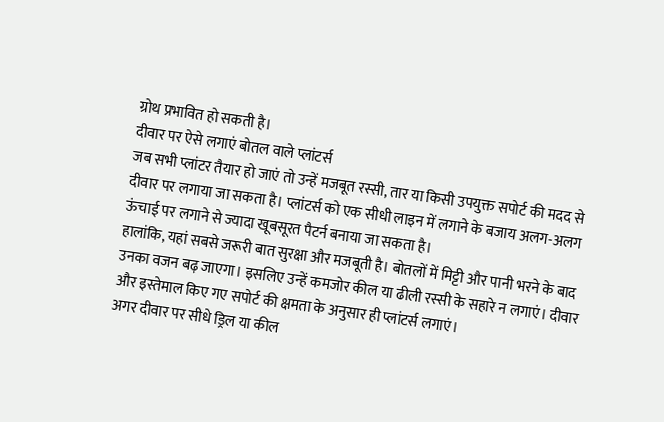ग्रोथ प्रभावित हो सकती है।
दीवार पर ऐसे लगाएं बोतल वाले प्लांटर्स
जब सभी प्लांटर तैयार हो जाएं तो उन्हें मजबूत रस्सी, तार या किसी उपयुक्त सपोर्ट की मदद से दीवार पर लगाया जा सकता है। प्लांटर्स को एक सीधी लाइन में लगाने के बजाय अलग-अलग ऊंचाई पर लगाने से ज्यादा खूबसूरत पैटर्न बनाया जा सकता है।
हालांकि, यहां सबसे जरूरी बात सुरक्षा और मजबूती है। बोतलों में मिट्टी और पानी भरने के बाद उनका वजन बढ़ जाएगा। इसलिए उन्हें कमजोर कील या ढीली रस्सी के सहारे न लगाएं। दीवार और इस्तेमाल किए गए सपोर्ट की क्षमता के अनुसार ही प्लांटर्स लगाएं।
अगर दीवार पर सीधे ड्रिल या कील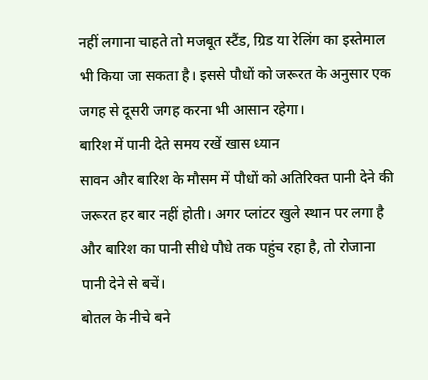नहीं लगाना चाहते तो मजबूत स्टैंड, ग्रिड या रेलिंग का इस्तेमाल भी किया जा सकता है। इससे पौधों को जरूरत के अनुसार एक जगह से दूसरी जगह करना भी आसान रहेगा।
बारिश में पानी देते समय रखें खास ध्यान
सावन और बारिश के मौसम में पौधों को अतिरिक्त पानी देने की जरूरत हर बार नहीं होती। अगर प्लांटर खुले स्थान पर लगा है और बारिश का पानी सीधे पौधे तक पहुंच रहा है, तो रोजाना पानी देने से बचें।
बोतल के नीचे बने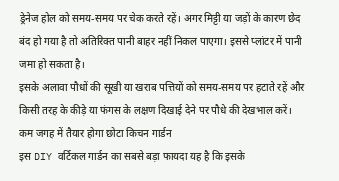ड्रेनेज होल को समय-समय पर चेक करते रहें। अगर मिट्टी या जड़ों के कारण छेद बंद हो गया है तो अतिरिक्त पानी बाहर नहीं निकल पाएगा। इससे प्लांटर में पानी जमा हो सकता है।
इसके अलावा पौधों की सूखी या खराब पत्तियों को समय-समय पर हटाते रहें और किसी तरह के कीड़े या फंगस के लक्षण दिखाई देने पर पौधे की देखभाल करें।
कम जगह में तैयार होगा छोटा किचन गार्डन
इस DIY वर्टिकल गार्डन का सबसे बड़ा फायदा यह है कि इसके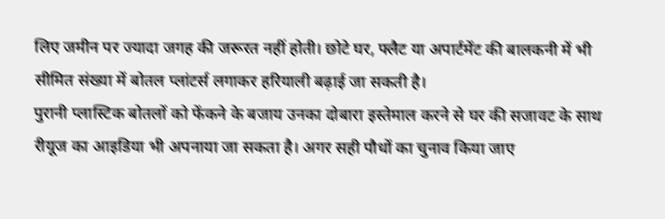लिए जमीन पर ज्यादा जगह की जरूरत नहीं होती। छोटे घर, फ्लैट या अपार्टमेंट की बालकनी में भी सीमित संख्या में बोतल प्लांटर्स लगाकर हरियाली बढ़ाई जा सकती है।
पुरानी प्लास्टिक बोतलों को फेंकने के बजाय उनका दोबारा इस्तेमाल करने से घर की सजावट के साथ रीयूज का आइडिया भी अपनाया जा सकता है। अगर सही पौधों का चुनाव किया जाए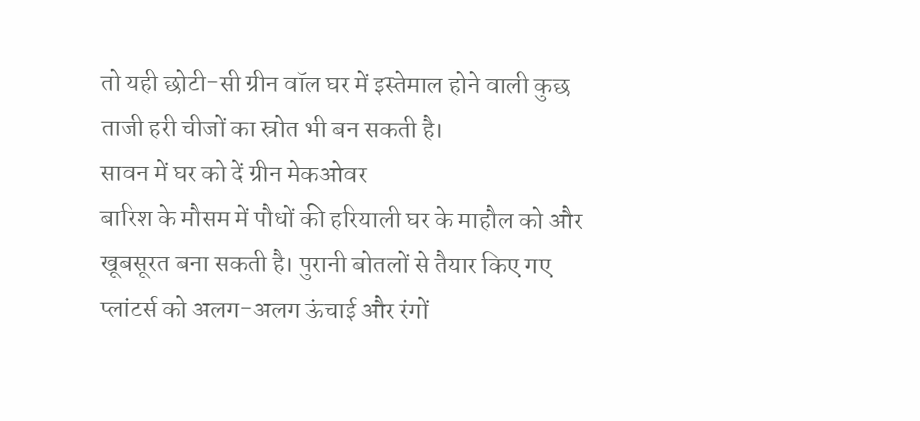तो यही छोटी-सी ग्रीन वॉल घर में इस्तेमाल होने वाली कुछ ताजी हरी चीजों का स्रोत भी बन सकती है।
सावन में घर को दें ग्रीन मेकओवर
बारिश के मौसम में पौधों की हरियाली घर के माहौल को और खूबसूरत बना सकती है। पुरानी बोतलों से तैयार किए गए प्लांटर्स को अलग-अलग ऊंचाई और रंगों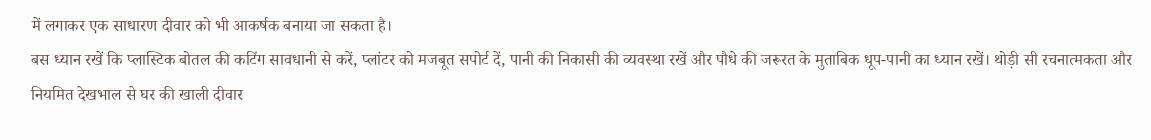में लगाकर एक साधारण दीवार को भी आकर्षक बनाया जा सकता है।
बस ध्यान रखें कि प्लास्टिक बोतल की कटिंग सावधानी से करें, प्लांटर को मजबूत सपोर्ट दें, पानी की निकासी की व्यवस्था रखें और पौधे की जरूरत के मुताबिक धूप-पानी का ध्यान रखें। थोड़ी सी रचनात्मकता और नियमित देखभाल से घर की खाली दीवार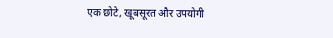एक छोटे, खूबसूरत और उपयोगी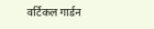वर्टिकल गार्डन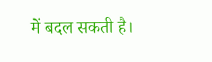में बदल सकती है।